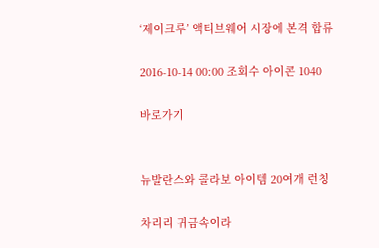‘제이크루’ 액티브웨어 시장에 본격 합류

2016-10-14 00:00 조회수 아이콘 1040

바로가기


뉴발란스와 콜라보 아이템 20여개 런칭

차리리 귀금속이라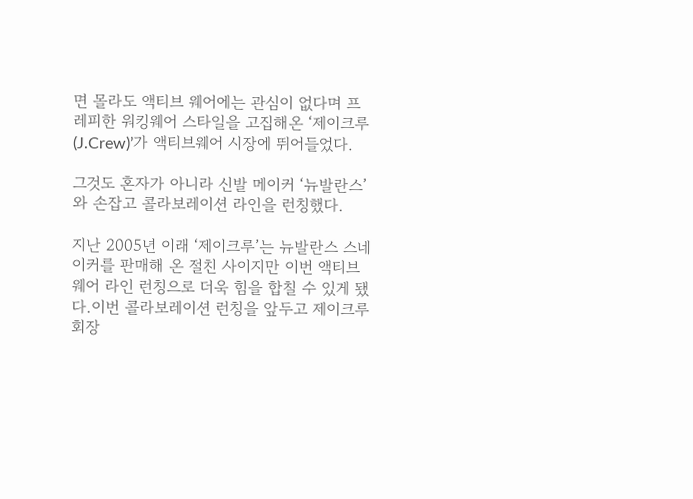면 몰라도 액티브 웨어에는 관심이 없다며 프레피한 워킹웨어 스타일을 고집해온 ‘제이크루(J.Crew)’가 액티브웨어 시장에 뛰어들었다.

그것도 혼자가 아니라 신발 메이커 ‘뉴발란스’와 손잡고 콜라보레이션 라인을 런칭했다.

지난 2005년 이래 ‘제이크루’는 뉴발란스 스네이커를 판매해 온 절친 사이지만 이번 액티브웨어 라인 런칭으로 더욱 힘을 합칠 수 있게 됐다.이번 콜라보레이션 런칭을 앞두고 제이크루 회장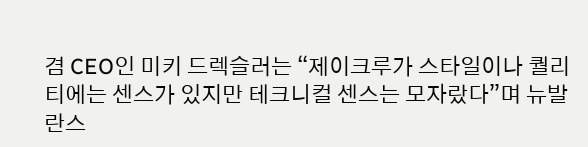겸 CEO인 미키 드렉슬러는 “제이크루가 스타일이나 퀄리티에는 센스가 있지만 테크니컬 센스는 모자랐다”며 뉴발란스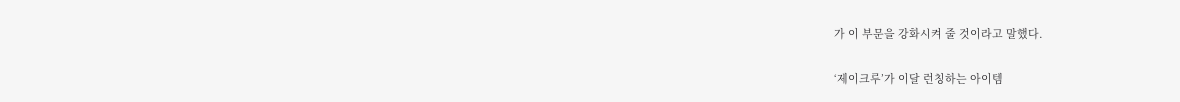가 이 부문을 강화시켜 줄 것이라고 말했다.

‘제이크루’가 이달 런칭하는 아이템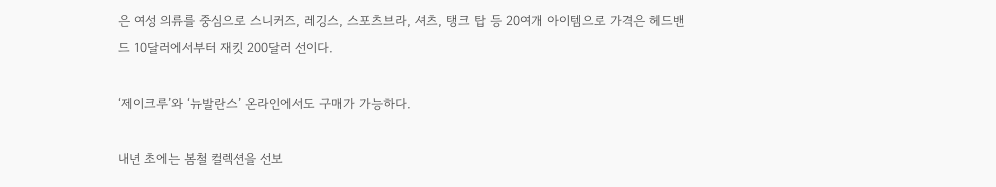은 여성 의류를 중심으로 스니커즈, 레깅스, 스포츠브라, 셔츠, 탱크 탑 등 20여개 아이템으로 가격은 헤드밴드 10달러에서부터 재킷 200달러 선이다.

‘제이크루’와 ‘뉴발란스’ 온라인에서도 구매가 가능하다.

내년 초에는 봄철 컬렉션을 선보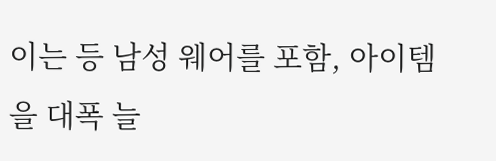이는 등 남성 웨어를 포함, 아이템을 대폭 늘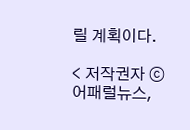릴 계획이다.

< 저작권자 ⓒ 어패럴뉴스,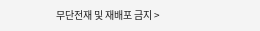무단전재 및 재배포 금지 >